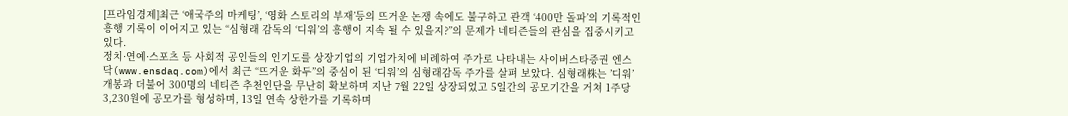[프라임경제]최근 ‘애국주의 마케팅’, ‘영화 스토리의 부재’등의 뜨거운 논쟁 속에도 불구하고 관객 ‘400만 돌파’의 기록적인 흥행 기록이 이어지고 있는 “심형래 감독의 ‘디워’의 흥행이 지속 될 수 있을지?”의 문제가 네티즌들의 관심을 집중시키고 있다.
정치·연예·스포츠 등 사회적 공인들의 인기도를 상장기업의 기업가치에 비례하여 주가로 나타내는 사이버스타증권 엔스닥(www.ensdaq.com)에서 최근 “뜨거운 화두”의 중심이 된 ‘디워’의 심형래감독 주가를 살펴 보았다. 심형래株는 ’디워’ 개봉과 더불어 300명의 네티즌 추천인단을 무난히 확보하며 지난 7월 22일 상장되었고 5일간의 공모기간을 거쳐 1주당 3,230원에 공모가를 형성하며, 13일 연속 상한가를 기록하며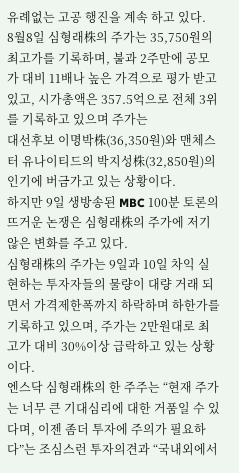유례없는 고공 행진을 계속 하고 있다.
8월8일 심형래株의 주가는 35,750원의 최고가를 기록하며, 불과 2주만에 공모가 대비 11배나 높은 가격으로 평가 받고 있고, 시가총액은 357.5억으로 전체 3위를 기록하고 있으며 주가는
대선후보 이명박株(36,350원)와 맨체스터 유나이티드의 박지성株(32,850원)의 인기에 버금가고 있는 상황이다.
하지만 9일 생방송된 MBC 100분 토론의 뜨거운 논쟁은 심형래株의 주가에 저기 않은 변화를 주고 있다.
심형래株의 주가는 9일과 10일 차익 실현하는 투자자들의 물량이 대량 거래 되면서 가격제한폭까지 하락하며 하한가를 기록하고 있으며, 주가는 2만원대로 최고가 대비 30%이상 급락하고 있는 상황이다.
엔스닥 심형래株의 한 주주는 “현재 주가는 너무 큰 기대심리에 대한 거품일 수 있다며, 이젠 좀더 투자에 주의가 필요하다”는 조심스런 투자의견과 “국내외에서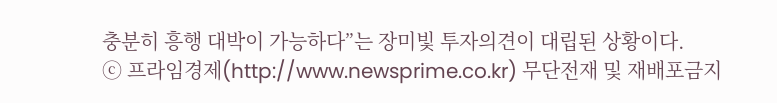충분히 흥행 대박이 가능하다”는 장미빛 투자의견이 대립된 상황이다.
ⓒ 프라임경제(http://www.newsprime.co.kr) 무단전재 및 재배포금지